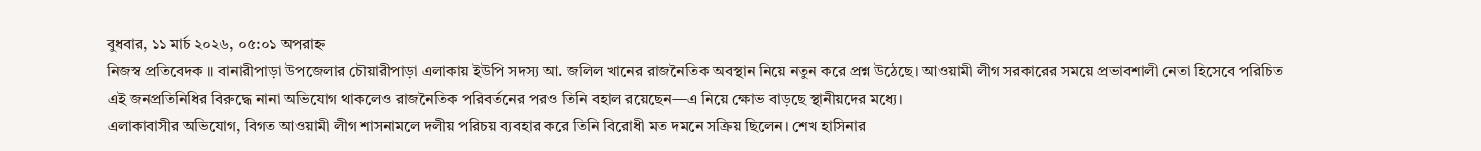বুধবার, ১১ মার্চ ২০২৬, ০৫:০১ অপরাহ্ন
নিজস্ব প্রতিবেদক ॥ বানারীপাড়া উপজেলার চৌয়ারীপাড়া এলাকায় ইউপি সদস্য আ. জলিল খানের রাজনৈতিক অবস্থান নিয়ে নতুন করে প্রশ্ন উঠেছে। আওয়ামী লীগ সরকারের সময়ে প্রভাবশালী নেতা হিসেবে পরিচিত এই জনপ্রতিনিধির বিরুদ্ধে নানা অভিযোগ থাকলেও রাজনৈতিক পরিবর্তনের পরও তিনি বহাল রয়েছেন—এ নিয়ে ক্ষোভ বাড়ছে স্থানীয়দের মধ্যে।
এলাকাবাসীর অভিযোগ, বিগত আওয়ামী লীগ শাসনামলে দলীয় পরিচয় ব্যবহার করে তিনি বিরোধী মত দমনে সক্রিয় ছিলেন। শেখ হাসিনার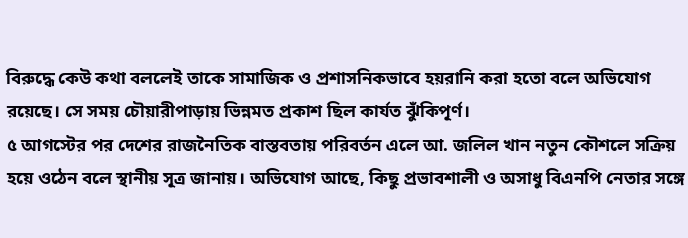বিরুদ্ধে কেউ কথা বললেই তাকে সামাজিক ও প্রশাসনিকভাবে হয়রানি করা হতো বলে অভিযোগ রয়েছে। সে সময় চৌয়ারীপাড়ায় ভিন্নমত প্রকাশ ছিল কার্যত ঝুঁকিপূর্ণ।
৫ আগস্টের পর দেশের রাজনৈতিক বাস্তবতায় পরিবর্তন এলে আ. জলিল খান নতুন কৌশলে সক্রিয় হয়ে ওঠেন বলে স্থানীয় সূত্র জানায়। অভিযোগ আছে, কিছু প্রভাবশালী ও অসাধু বিএনপি নেতার সঙ্গে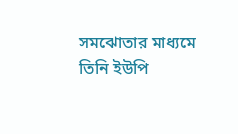সমঝোতার মাধ্যমে তিনি ইউপি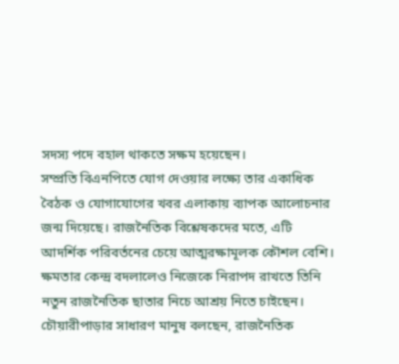সদস্য পদে বহাল থাকতে সক্ষম হয়েছেন।
সম্প্রতি বিএনপিতে যোগ দেওয়ার লক্ষ্যে তার একাধিক বৈঠক ও যোগাযোগের খবর এলাকায় ব্যাপক আলোচনার জন্ম দিয়েছে। রাজনৈতিক বিশ্লেষকদের মতে, এটি আদর্শিক পরিবর্তনের চেয়ে আত্মরক্ষামূলক কৌশল বেশি। ক্ষমতার কেন্দ্র বদলালেও নিজেকে নিরাপদ রাখতে তিনি নতুন রাজনৈতিক ছাতার নিচে আশ্রয় নিতে চাইছেন।
চৌয়ারীপাড়ার সাধারণ মানুষ বলছেন, রাজনৈতিক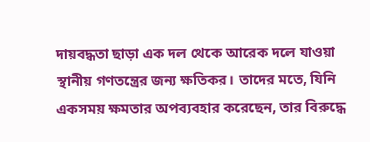দায়বদ্ধতা ছাড়া এক দল থেকে আরেক দলে যাওয়া স্থানীয় গণতন্ত্রের জন্য ক্ষতিকর। তাদের মতে, যিনি একসময় ক্ষমতার অপব্যবহার করেছেন, তার বিরুদ্ধে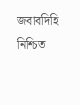জবাবদিহি নিশ্চিত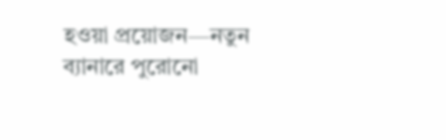হওয়া প্রয়োজন—নতুন ব্যানারে পুরোনো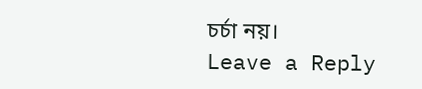চর্চা নয়।
Leave a Reply